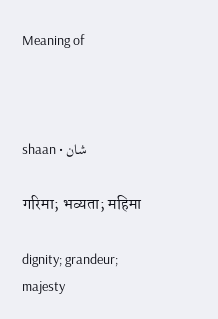Meaning of



shaan • شان

गरिमा; भव्यता; महिमा

dignity; grandeur; majesty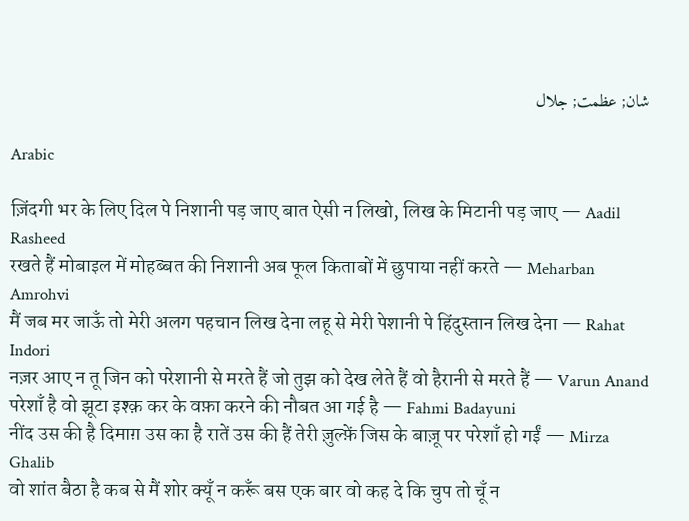شان; عظمت; جلال

Arabic

ज़िंदगी भर के लिए दिल पे निशानी पड़ जाए बात ऐसी न लिखो, लिख के मिटानी पड़ जाए — Aadil Rasheed
रखते हैं मोबाइल में मोहब्बत की निशानी अब फूल किताबों में छुपाया नहीं करते — Meharban Amrohvi
मैं जब मर जाऊँ तो मेरी अलग पहचान लिख देना लहू से मेरी पेशानी पे हिंदुस्तान लिख देना — Rahat Indori
नज़र आए न तू जिन को परेशानी से मरते हैं जो तुझ को देख लेते हैं वो हैरानी से मरते हैं — Varun Anand
परेशाँ है वो झूटा इश्क़ कर के वफ़ा करने की नौबत आ गई है — Fahmi Badayuni
नींद उस की है दिमाग़ उस का है रातें उस की हैं तेरी ज़ुल्फ़ें जिस के बाज़ू पर परेशाँ हो गईं — Mirza Ghalib
वो शांत बैठा है कब से मैं शोर क्यूँ न करूँ बस एक बार वो कह दे कि चुप तो चूँ न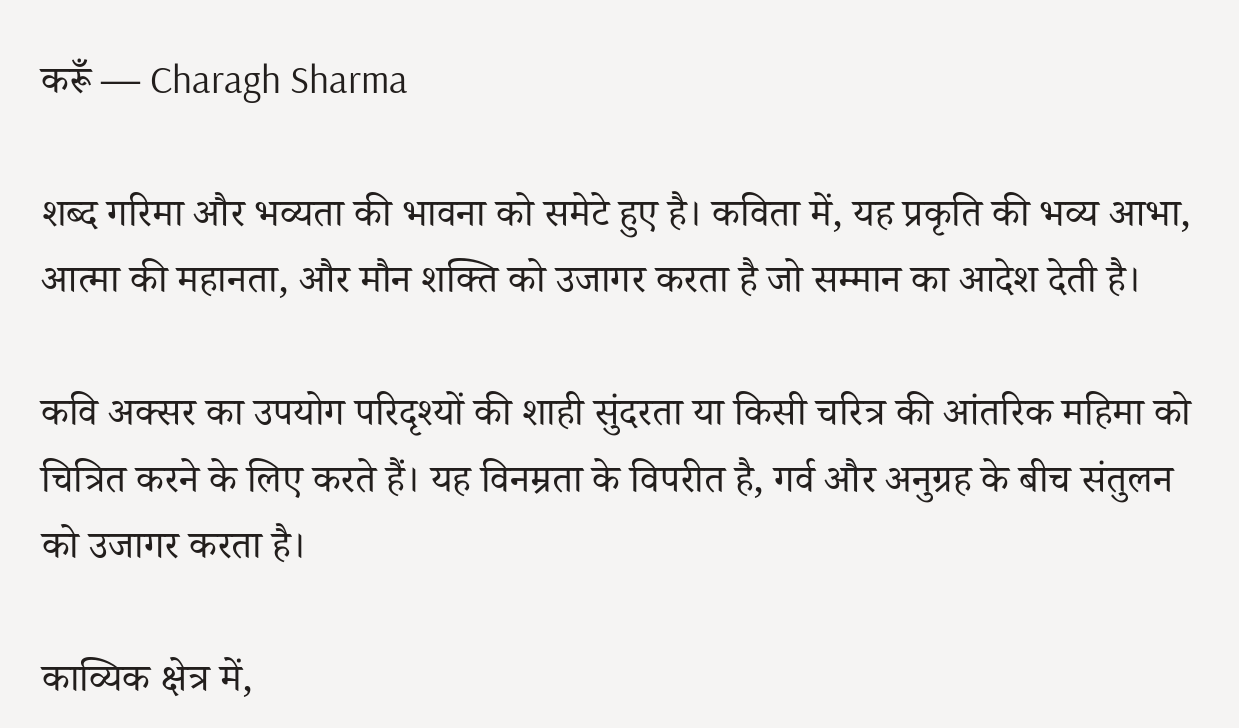करूँ — Charagh Sharma

शब्द गरिमा और भव्यता की भावना को समेटे हुए है। कविता में, यह प्रकृति की भव्य आभा, आत्मा की महानता, और मौन शक्ति को उजागर करता है जो सम्मान का आदेश देती है।

कवि अक्सर का उपयोग परिदृश्यों की शाही सुंदरता या किसी चरित्र की आंतरिक महिमा को चित्रित करने के लिए करते हैं। यह विनम्रता के विपरीत है, गर्व और अनुग्रह के बीच संतुलन को उजागर करता है।

काव्यिक क्षेत्र में,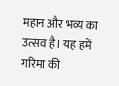महान और भव्य का उत्सव है। यह हमें गरिमा की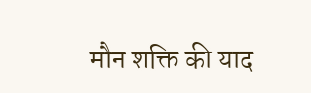मौन शक्ति की याद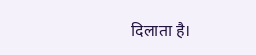दिलाता है।